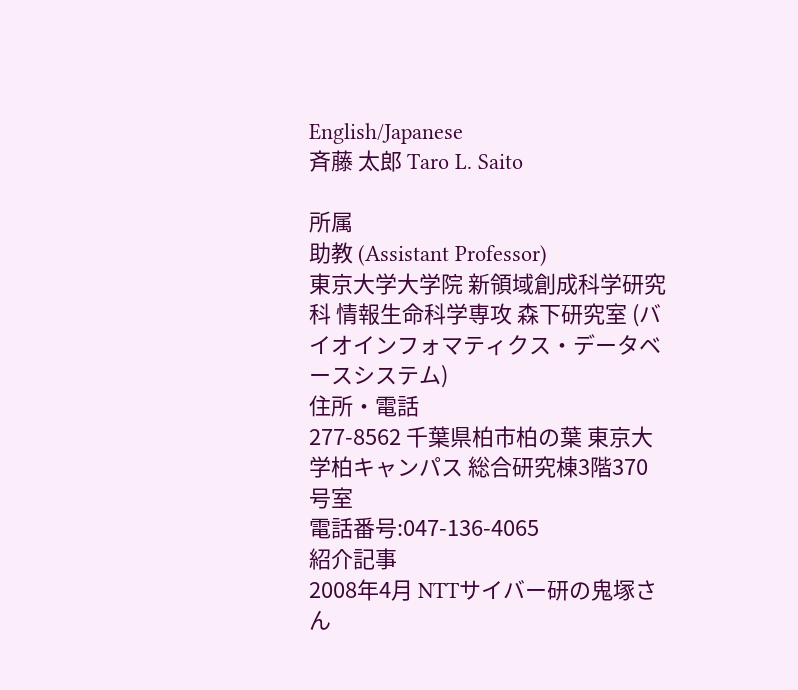English/Japanese
斉藤 太郎 Taro L. Saito

所属
助教 (Assistant Professor)
東京大学大学院 新領域創成科学研究科 情報生命科学専攻 森下研究室 (バイオインフォマティクス・データベースシステム)
住所・電話
277-8562 千葉県柏市柏の葉 東京大学柏キャンパス 総合研究棟3階370号室
電話番号:047-136-4065
紹介記事
2008年4月 NTTサイバー研の鬼塚さん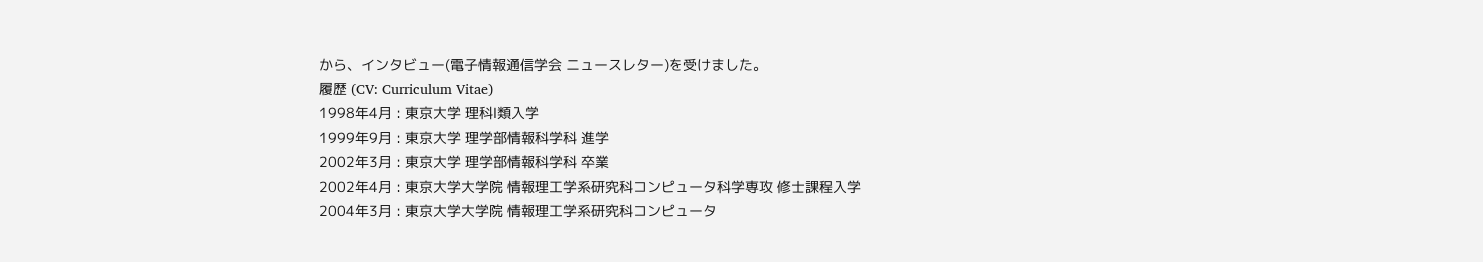から、インタビュー(電子情報通信学会 ニュースレター)を受けました。
履歴 (CV: Curriculum Vitae)
1998年4月 : 東京大学 理科Ⅰ類入学
1999年9月 : 東京大学 理学部情報科学科 進学
2002年3月 : 東京大学 理学部情報科学科 卒業
2002年4月 : 東京大学大学院 情報理工学系研究科コンピュータ科学専攻 修士課程入学
2004年3月 : 東京大学大学院 情報理工学系研究科コンピュータ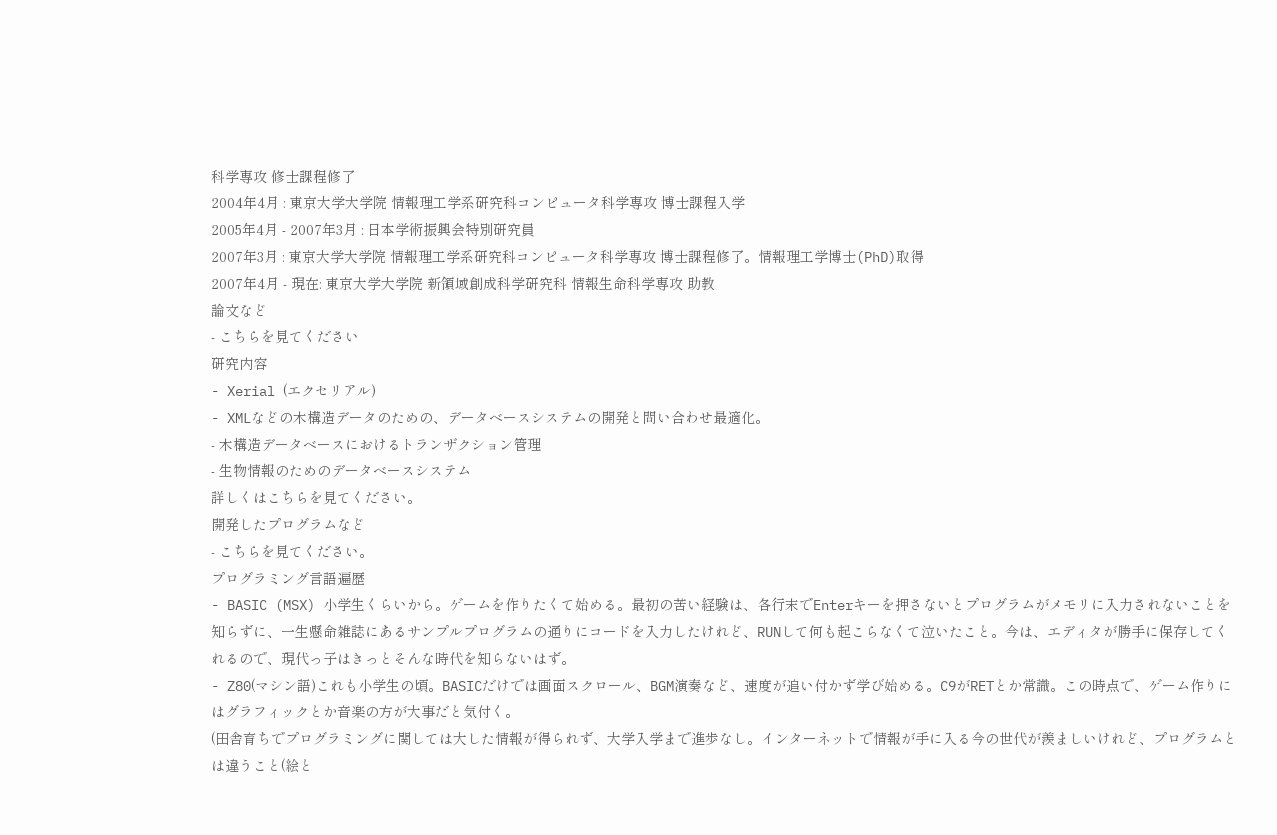科学専攻 修士課程修了
2004年4月 : 東京大学大学院 情報理工学系研究科コンピュータ科学専攻 博士課程入学
2005年4月 - 2007年3月 : 日本学術振興会特別研究員
2007年3月 : 東京大学大学院 情報理工学系研究科コンピュータ科学専攻 博士課程修了。情報理工学博士(PhD)取得
2007年4月 - 現在: 東京大学大学院 新領域創成科学研究科 情報生命科学専攻 助教
論文など
- こちらを見てください
研究内容
- Xerial (エクセリアル)
- XMLなどの木構造データのための、データベースシステムの開発と問い合わせ最適化。
- 木構造データベースにおけるトランザクション管理
- 生物情報のためのデータベースシステム
詳しくはこちらを見てください。
開発したプログラムなど
- こちらを見てください。
プログラミング言語遍歴
- BASIC (MSX) 小学生くらいから。ゲームを作りたくて始める。最初の苦い経験は、各行末でEnterキーを押さないとプログラムがメモリに入力されないことを知らずに、一生懸命雑誌にあるサンプルプログラムの通りにコードを入力したけれど、RUNして何も起こらなくて泣いたこと。今は、エディタが勝手に保存してくれるので、現代っ子はきっとそんな時代を知らないはず。
- Z80(マシン語)これも小学生の頃。BASICだけでは画面スクロール、BGM演奏など、速度が追い付かず学び始める。C9がRETとか常識。この時点で、ゲーム作りにはグラフィックとか音楽の方が大事だと気付く。
(田舎育ちでプログラミングに関しては大した情報が得られず、大学入学まで進歩なし。インターネットで情報が手に入る今の世代が羨ましいけれど、プログラムとは違うこと(絵と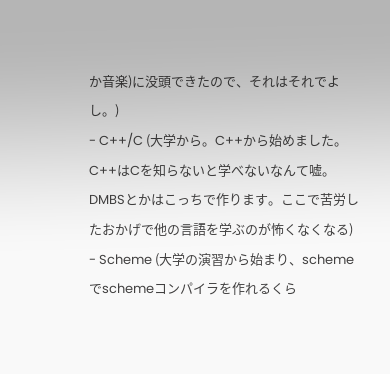か音楽)に没頭できたので、それはそれでよし。)
- C++/C (大学から。C++から始めました。C++はCを知らないと学べないなんて嘘。DMBSとかはこっちで作ります。ここで苦労したおかげで他の言語を学ぶのが怖くなくなる)
- Scheme (大学の演習から始まり、schemeでschemeコンパイラを作れるくら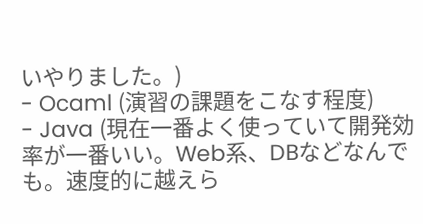いやりました。)
- Ocaml (演習の課題をこなす程度)
- Java (現在一番よく使っていて開発効率が一番いい。Web系、DBなどなんでも。速度的に越えら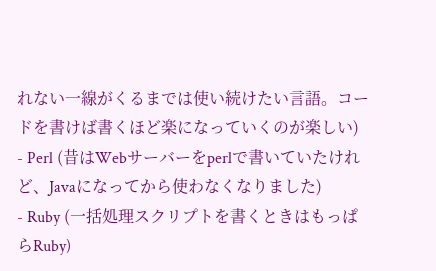れない一線がくるまでは使い続けたい言語。コードを書けば書くほど楽になっていくのが楽しい)
- Perl (昔はWebサーバーをperlで書いていたけれど、Javaになってから使わなくなりました)
- Ruby (一括処理スクリプトを書くときはもっぱらRuby)